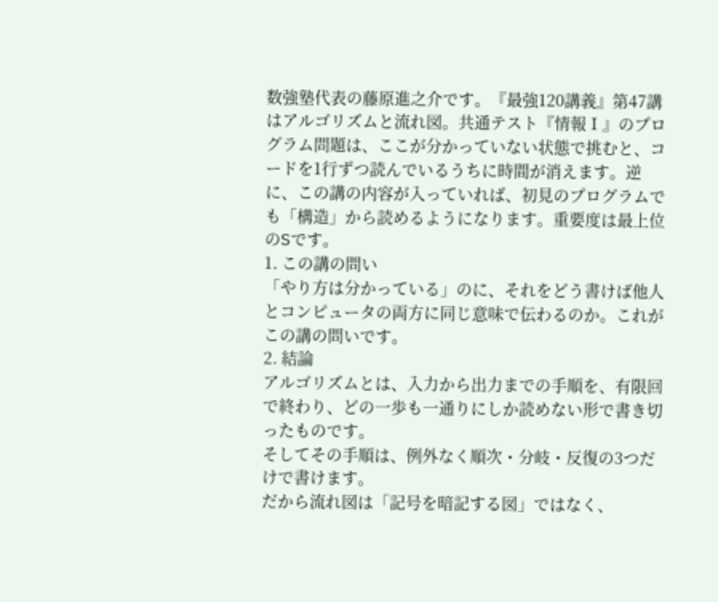数強塾代表の藤原進之介です。『最強120講義』第47講はアルゴリズムと流れ図。共通テスト『情報Ⅰ』のプログラム問題は、ここが分かっていない状態で挑むと、コードを1行ずつ読んでいるうちに時間が消えます。逆に、この講の内容が入っていれば、初見のプログラムでも「構造」から読めるようになります。重要度は最上位のSです。
1. この講の問い
「やり方は分かっている」のに、それをどう書けば他人とコンピュータの両方に同じ意味で伝わるのか。これがこの講の問いです。
2. 結論
アルゴリズムとは、入力から出力までの手順を、有限回で終わり、どの一歩も一通りにしか読めない形で書き切ったものです。
そしてその手順は、例外なく順次・分岐・反復の3つだけで書けます。
だから流れ図は「記号を暗記する図」ではなく、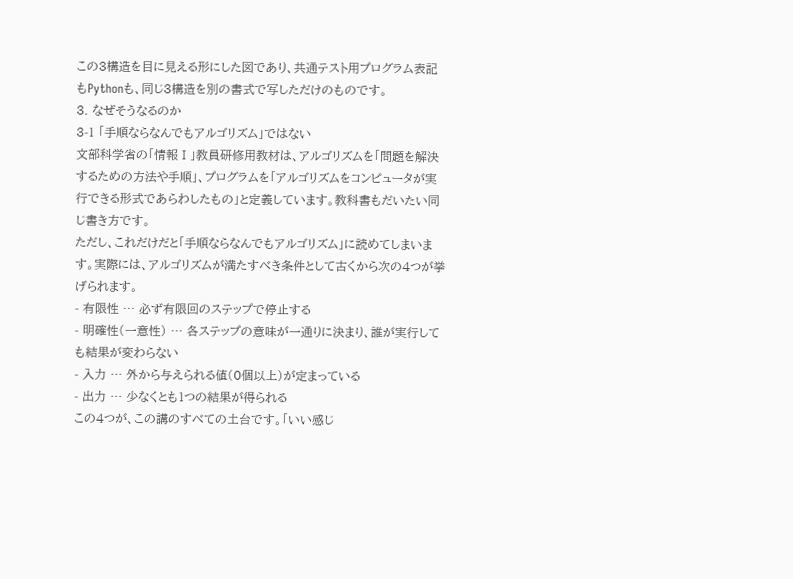この3構造を目に見える形にした図であり、共通テスト用プログラム表記もPythonも、同じ3構造を別の書式で写しただけのものです。
3. なぜそうなるのか
3-1 「手順ならなんでもアルゴリズム」ではない
文部科学省の「情報Ⅰ」教員研修用教材は、アルゴリズムを「問題を解決するための方法や手順」、プログラムを「アルゴリズムをコンピュータが実行できる形式であらわしたもの」と定義しています。教科書もだいたい同じ書き方です。
ただし、これだけだと「手順ならなんでもアルゴリズム」に読めてしまいます。実際には、アルゴリズムが満たすべき条件として古くから次の4つが挙げられます。
- 有限性 … 必ず有限回のステップで停止する
- 明確性(一意性) … 各ステップの意味が一通りに決まり、誰が実行しても結果が変わらない
- 入力 … 外から与えられる値(0個以上)が定まっている
- 出力 … 少なくとも1つの結果が得られる
この4つが、この講のすべての土台です。「いい感じ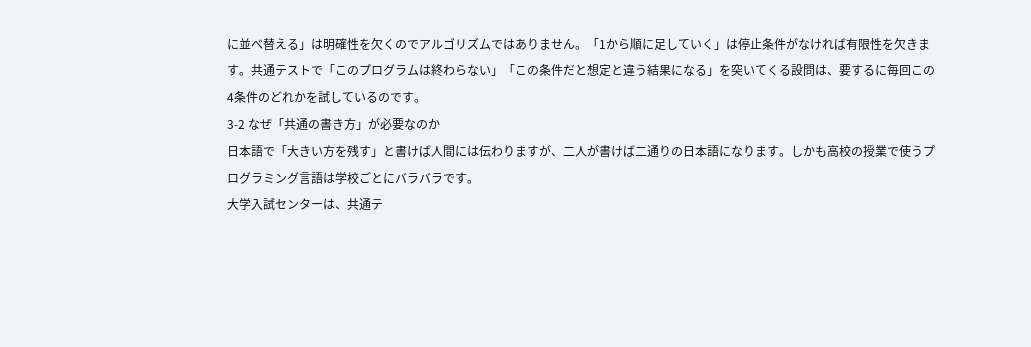に並べ替える」は明確性を欠くのでアルゴリズムではありません。「1から順に足していく」は停止条件がなければ有限性を欠きます。共通テストで「このプログラムは終わらない」「この条件だと想定と違う結果になる」を突いてくる設問は、要するに毎回この4条件のどれかを試しているのです。
3-2 なぜ「共通の書き方」が必要なのか
日本語で「大きい方を残す」と書けば人間には伝わりますが、二人が書けば二通りの日本語になります。しかも高校の授業で使うプログラミング言語は学校ごとにバラバラです。
大学入試センターは、共通テ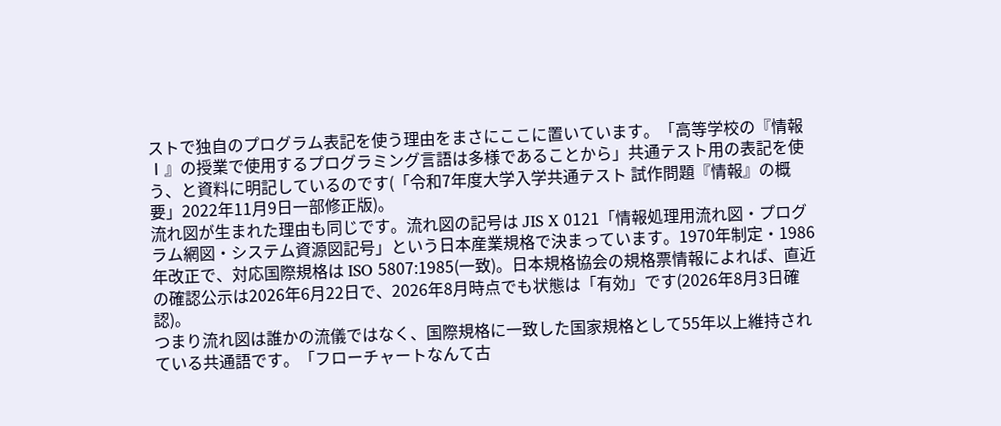ストで独自のプログラム表記を使う理由をまさにここに置いています。「高等学校の『情報Ⅰ』の授業で使用するプログラミング言語は多様であることから」共通テスト用の表記を使う、と資料に明記しているのです(「令和7年度大学入学共通テスト 試作問題『情報』の概要」2022年11月9日一部修正版)。
流れ図が生まれた理由も同じです。流れ図の記号は JIS X 0121「情報処理用流れ図・プログラム網図・システム資源図記号」という日本産業規格で決まっています。1970年制定・1986年改正で、対応国際規格は ISO 5807:1985(一致)。日本規格協会の規格票情報によれば、直近の確認公示は2026年6月22日で、2026年8月時点でも状態は「有効」です(2026年8月3日確認)。
つまり流れ図は誰かの流儀ではなく、国際規格に一致した国家規格として55年以上維持されている共通語です。「フローチャートなんて古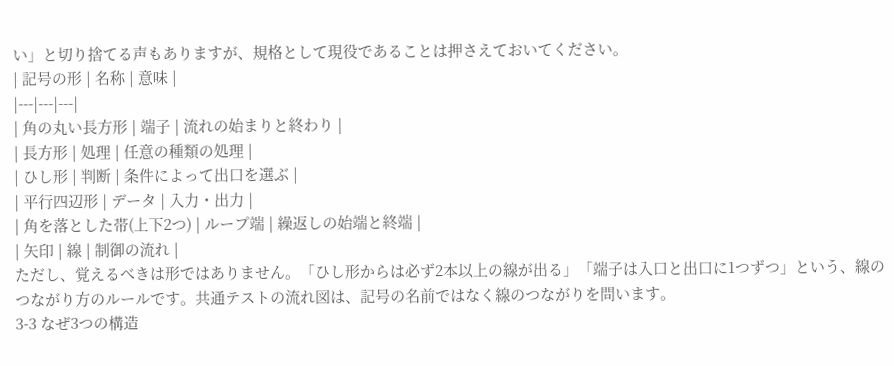い」と切り捨てる声もありますが、規格として現役であることは押さえておいてください。
| 記号の形 | 名称 | 意味 |
|---|---|---|
| 角の丸い長方形 | 端子 | 流れの始まりと終わり |
| 長方形 | 処理 | 任意の種類の処理 |
| ひし形 | 判断 | 条件によって出口を選ぶ |
| 平行四辺形 | データ | 入力・出力 |
| 角を落とした帯(上下2つ) | ループ端 | 繰返しの始端と終端 |
| 矢印 | 線 | 制御の流れ |
ただし、覚えるべきは形ではありません。「ひし形からは必ず2本以上の線が出る」「端子は入口と出口に1つずつ」という、線のつながり方のルールです。共通テストの流れ図は、記号の名前ではなく線のつながりを問います。
3-3 なぜ3つの構造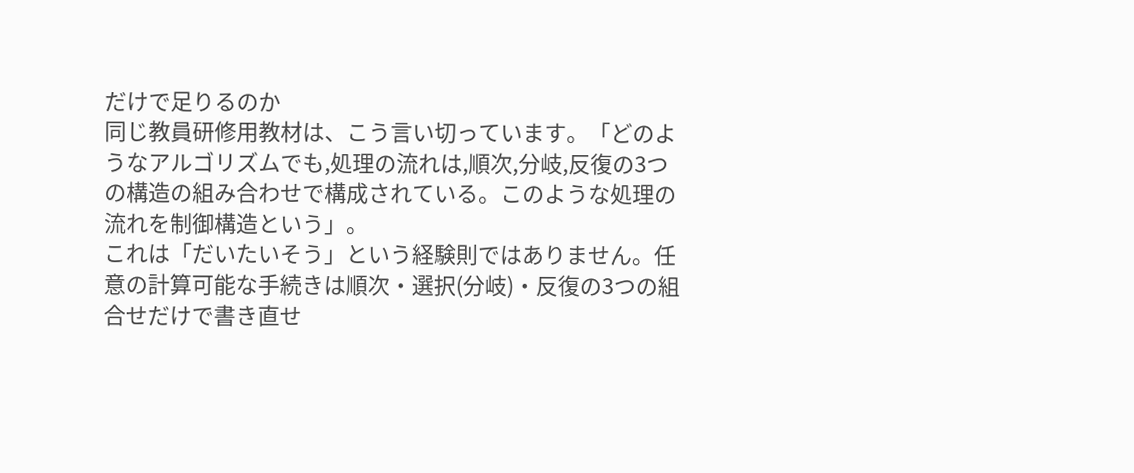だけで足りるのか
同じ教員研修用教材は、こう言い切っています。「どのようなアルゴリズムでも,処理の流れは,順次,分岐,反復の3つの構造の組み合わせで構成されている。このような処理の流れを制御構造という」。
これは「だいたいそう」という経験則ではありません。任意の計算可能な手続きは順次・選択(分岐)・反復の3つの組合せだけで書き直せ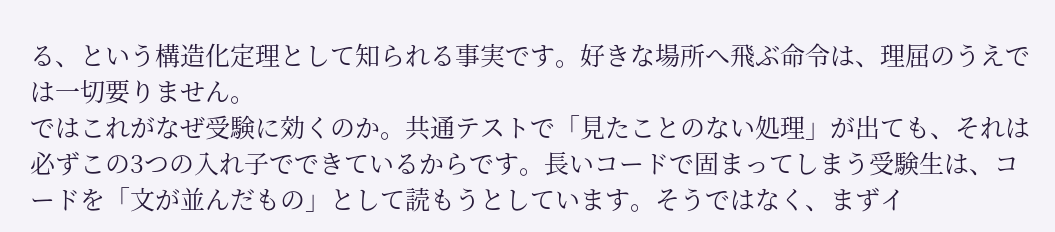る、という構造化定理として知られる事実です。好きな場所へ飛ぶ命令は、理屈のうえでは一切要りません。
ではこれがなぜ受験に効くのか。共通テストで「見たことのない処理」が出ても、それは必ずこの3つの入れ子でできているからです。長いコードで固まってしまう受験生は、コードを「文が並んだもの」として読もうとしています。そうではなく、まずイ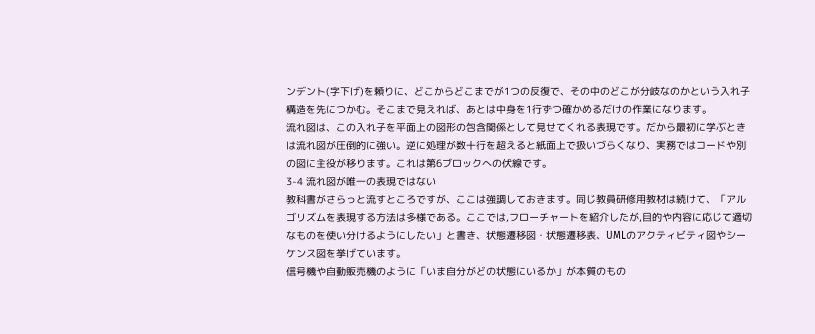ンデント(字下げ)を頼りに、どこからどこまでが1つの反復で、その中のどこが分岐なのかという入れ子構造を先につかむ。そこまで見えれば、あとは中身を1行ずつ確かめるだけの作業になります。
流れ図は、この入れ子を平面上の図形の包含関係として見せてくれる表現です。だから最初に学ぶときは流れ図が圧倒的に強い。逆に処理が数十行を超えると紙面上で扱いづらくなり、実務ではコードや別の図に主役が移ります。これは第6ブロックへの伏線です。
3-4 流れ図が唯一の表現ではない
教科書がさらっと流すところですが、ここは強調しておきます。同じ教員研修用教材は続けて、「アルゴリズムを表現する方法は多様である。ここでは,フローチャートを紹介したが,目的や内容に応じて適切なものを使い分けるようにしたい」と書き、状態遷移図・状態遷移表、UMLのアクティビティ図やシーケンス図を挙げています。
信号機や自動販売機のように「いま自分がどの状態にいるか」が本質のもの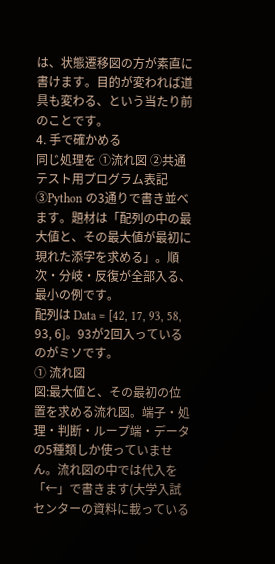は、状態遷移図の方が素直に書けます。目的が変われば道具も変わる、という当たり前のことです。
4. 手で確かめる
同じ処理を ①流れ図 ②共通テスト用プログラム表記 ③Python の3通りで書き並べます。題材は「配列の中の最大値と、その最大値が最初に現れた添字を求める」。順次・分岐・反復が全部入る、最小の例です。
配列は Data = [42, 17, 93, 58, 93, 6]。93が2回入っているのがミソです。
① 流れ図
図:最大値と、その最初の位置を求める流れ図。端子・処理・判断・ループ端・データの5種類しか使っていません。流れ図の中では代入を「←」で書きます(大学入試センターの資料に載っている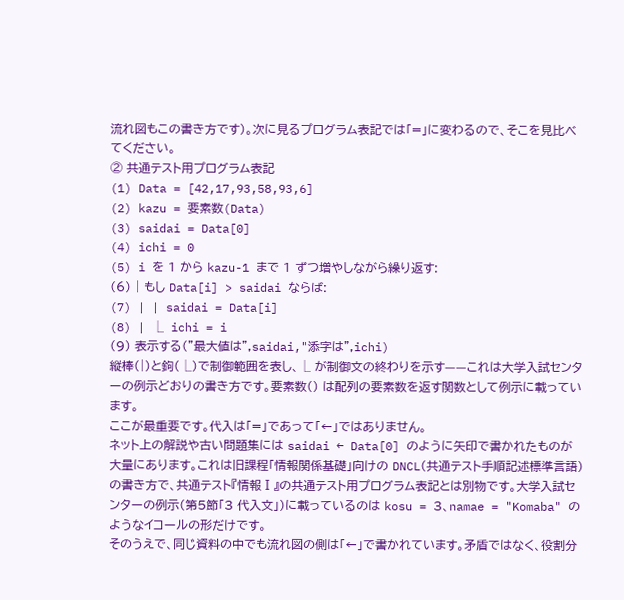流れ図もこの書き方です)。次に見るプログラム表記では「=」に変わるので、そこを見比べてください。
② 共通テスト用プログラム表記
(1) Data = [42,17,93,58,93,6]
(2) kazu = 要素数(Data)
(3) saidai = Data[0]
(4) ichi = 0
(5) i を 1 から kazu-1 まで 1 ずつ増やしながら繰り返す:
(6) | もし Data[i] > saidai ならば:
(7) | | saidai = Data[i]
(8) | ⎿ ichi = i
(9) 表示する("最大値は",saidai,"添字は",ichi)
縦棒(|)と鉤(⎿)で制御範囲を表し、⎿ が制御文の終わりを示す——これは大学入試センターの例示どおりの書き方です。要素数() は配列の要素数を返す関数として例示に載っています。
ここが最重要です。代入は「=」であって「←」ではありません。
ネット上の解説や古い問題集には saidai ← Data[0] のように矢印で書かれたものが大量にあります。これは旧課程「情報関係基礎」向けの DNCL(共通テスト手順記述標準言語)の書き方で、共通テスト『情報Ⅰ』の共通テスト用プログラム表記とは別物です。大学入試センターの例示(第5節「3 代入文」)に載っているのは kosu = 3、namae = "Komaba" のようなイコールの形だけです。
そのうえで、同じ資料の中でも流れ図の側は「←」で書かれています。矛盾ではなく、役割分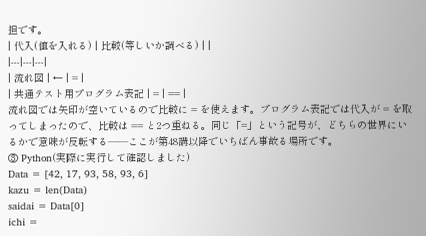担です。
| 代入(値を入れる) | 比較(等しいか調べる) | |
|---|---|---|
| 流れ図 | ← | = |
| 共通テスト用プログラム表記 | = | == |
流れ図では矢印が空いているので比較に = を使えます。プログラム表記では代入が = を取ってしまったので、比較は == と2つ重ねる。同じ「=」という記号が、どちらの世界にいるかで意味が反転する——ここが第48講以降でいちばん事故る場所です。
③ Python(実際に実行して確認しました)
Data = [42, 17, 93, 58, 93, 6]
kazu = len(Data)
saidai = Data[0]
ichi =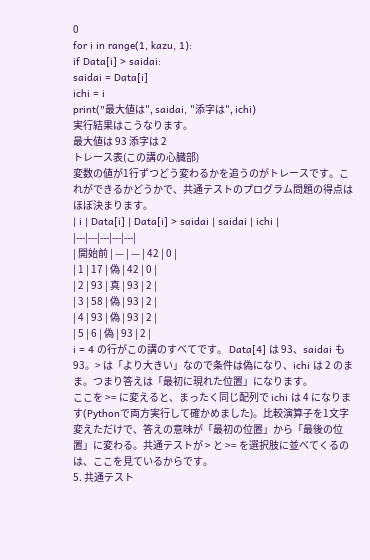0
for i in range(1, kazu, 1):
if Data[i] > saidai:
saidai = Data[i]
ichi = i
print("最大値は", saidai, "添字は", ichi)
実行結果はこうなります。
最大値は 93 添字は 2
トレース表(この講の心臓部)
変数の値が1行ずつどう変わるかを追うのがトレースです。これができるかどうかで、共通テストのプログラム問題の得点はほぼ決まります。
| i | Data[i] | Data[i] > saidai | saidai | ichi |
|---|---|---|---|---|
| 開始前 | — | — | 42 | 0 |
| 1 | 17 | 偽 | 42 | 0 |
| 2 | 93 | 真 | 93 | 2 |
| 3 | 58 | 偽 | 93 | 2 |
| 4 | 93 | 偽 | 93 | 2 |
| 5 | 6 | 偽 | 93 | 2 |
i = 4 の行がこの講のすべてです。 Data[4] は 93、saidai も 93。> は「より大きい」なので条件は偽になり、ichi は 2 のまま。つまり答えは「最初に現れた位置」になります。
ここを >= に変えると、まったく同じ配列で ichi は 4 になります(Pythonで両方実行して確かめました)。比較演算子を1文字変えただけで、答えの意味が「最初の位置」から「最後の位置」に変わる。共通テストが > と >= を選択肢に並べてくるのは、ここを見ているからです。
5. 共通テスト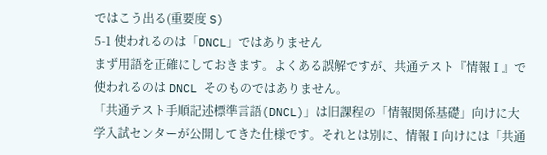ではこう出る(重要度 S)
5-1 使われるのは「DNCL」ではありません
まず用語を正確にしておきます。よくある誤解ですが、共通テスト『情報Ⅰ』で使われるのは DNCL そのものではありません。
「共通テスト手順記述標準言語(DNCL)」は旧課程の「情報関係基礎」向けに大学入試センターが公開してきた仕様です。それとは別に、情報Ⅰ向けには「共通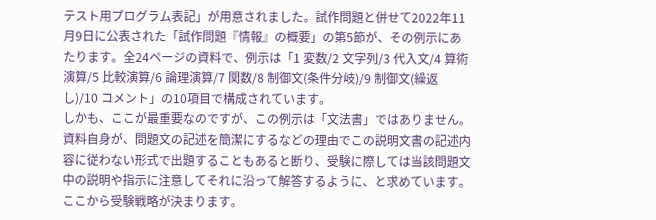テスト用プログラム表記」が用意されました。試作問題と併せて2022年11月9日に公表された「試作問題『情報』の概要」の第5節が、その例示にあたります。全24ページの資料で、例示は「1 変数/2 文字列/3 代入文/4 算術演算/5 比較演算/6 論理演算/7 関数/8 制御文(条件分岐)/9 制御文(繰返し)/10 コメント」の10項目で構成されています。
しかも、ここが最重要なのですが、この例示は「文法書」ではありません。資料自身が、問題文の記述を簡潔にするなどの理由でこの説明文書の記述内容に従わない形式で出題することもあると断り、受験に際しては当該問題文中の説明や指示に注意してそれに沿って解答するように、と求めています。
ここから受験戦略が決まります。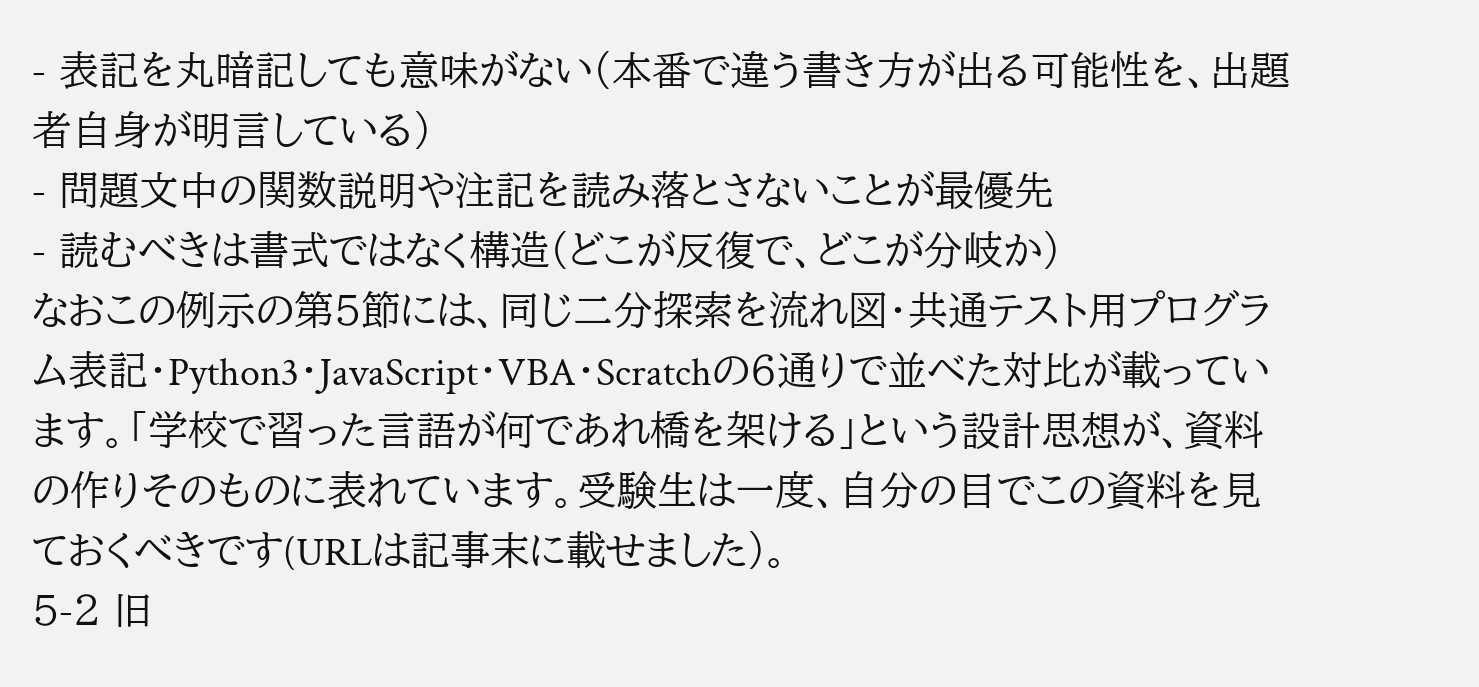- 表記を丸暗記しても意味がない(本番で違う書き方が出る可能性を、出題者自身が明言している)
- 問題文中の関数説明や注記を読み落とさないことが最優先
- 読むべきは書式ではなく構造(どこが反復で、どこが分岐か)
なおこの例示の第5節には、同じ二分探索を流れ図・共通テスト用プログラム表記・Python3・JavaScript・VBA・Scratchの6通りで並べた対比が載っています。「学校で習った言語が何であれ橋を架ける」という設計思想が、資料の作りそのものに表れています。受験生は一度、自分の目でこの資料を見ておくべきです(URLは記事末に載せました)。
5-2 旧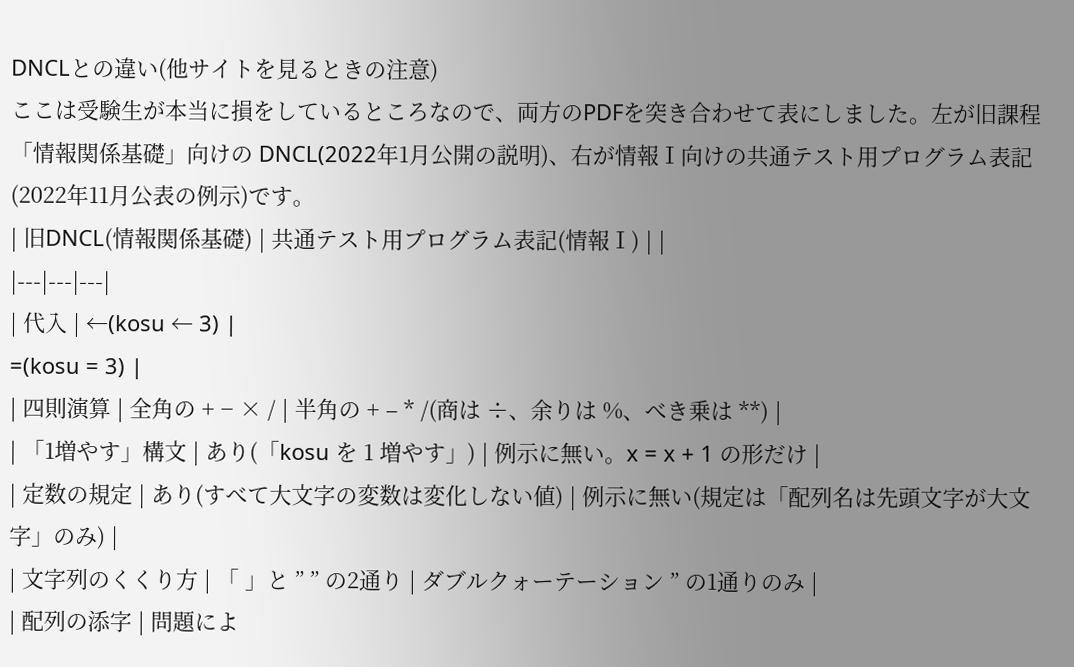DNCLとの違い(他サイトを見るときの注意)
ここは受験生が本当に損をしているところなので、両方のPDFを突き合わせて表にしました。左が旧課程「情報関係基礎」向けの DNCL(2022年1月公開の説明)、右が情報Ⅰ向けの共通テスト用プログラム表記(2022年11月公表の例示)です。
| 旧DNCL(情報関係基礎) | 共通テスト用プログラム表記(情報Ⅰ) | |
|---|---|---|
| 代入 | ←(kosu ← 3) |
=(kosu = 3) |
| 四則演算 | 全角の + − × / | 半角の + – * /(商は ÷、余りは %、べき乗は **) |
| 「1増やす」構文 | あり(「kosu を 1 増やす」) | 例示に無い。x = x + 1 の形だけ |
| 定数の規定 | あり(すべて大文字の変数は変化しない値) | 例示に無い(規定は「配列名は先頭文字が大文字」のみ) |
| 文字列のくくり方 | 「 」と ” ” の2通り | ダブルクォーテーション ” の1通りのみ |
| 配列の添字 | 問題によ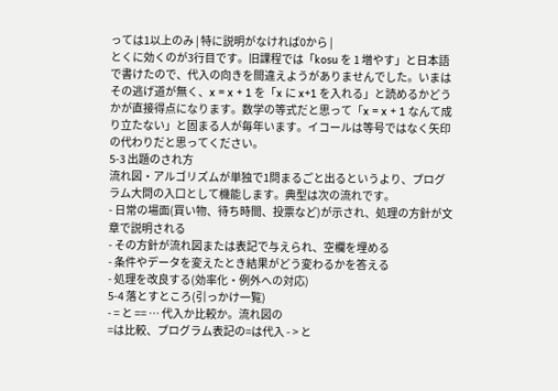っては1以上のみ | 特に説明がなければ0から |
とくに効くのが3行目です。旧課程では「kosu を 1 増やす」と日本語で書けたので、代入の向きを間違えようがありませんでした。いまはその逃げ道が無く、x = x + 1 を「x に x+1 を入れる」と読めるかどうかが直接得点になります。数学の等式だと思って「x = x + 1 なんて成り立たない」と固まる人が毎年います。イコールは等号ではなく矢印の代わりだと思ってください。
5-3 出題のされ方
流れ図・アルゴリズムが単独で1問まるごと出るというより、プログラム大問の入口として機能します。典型は次の流れです。
- 日常の場面(買い物、待ち時間、投票など)が示され、処理の方針が文章で説明される
- その方針が流れ図または表記で与えられ、空欄を埋める
- 条件やデータを変えたとき結果がどう変わるかを答える
- 処理を改良する(効率化・例外への対応)
5-4 落とすところ(引っかけ一覧)
- = と == … 代入か比較か。流れ図の
=は比較、プログラム表記の=は代入 - > と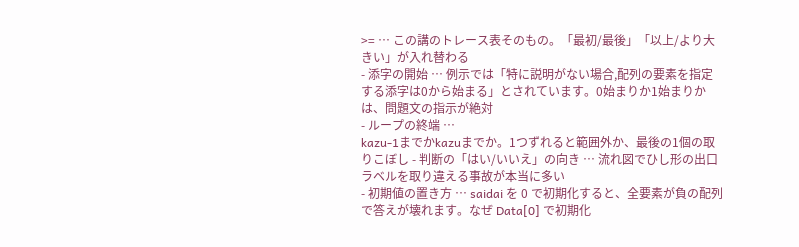>= … この講のトレース表そのもの。「最初/最後」「以上/より大きい」が入れ替わる
- 添字の開始 … 例示では「特に説明がない場合,配列の要素を指定する添字は0から始まる」とされています。0始まりか1始まりかは、問題文の指示が絶対
- ループの終端 …
kazu-1までかkazuまでか。1つずれると範囲外か、最後の1個の取りこぼし - 判断の「はい/いいえ」の向き … 流れ図でひし形の出口ラベルを取り違える事故が本当に多い
- 初期値の置き方 … saidai を 0 で初期化すると、全要素が負の配列で答えが壊れます。なぜ Data[0] で初期化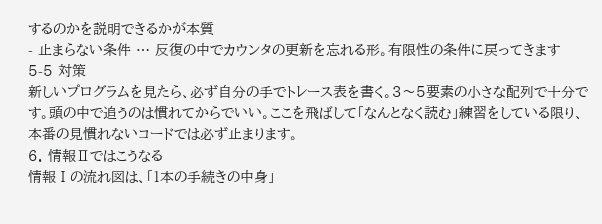するのかを説明できるかが本質
- 止まらない条件 … 反復の中でカウンタの更新を忘れる形。有限性の条件に戻ってきます
5-5 対策
新しいプログラムを見たら、必ず自分の手でトレース表を書く。3〜5要素の小さな配列で十分です。頭の中で追うのは慣れてからでいい。ここを飛ばして「なんとなく読む」練習をしている限り、本番の見慣れないコードでは必ず止まります。
6. 情報Ⅱではこうなる
情報Ⅰの流れ図は、「1本の手続きの中身」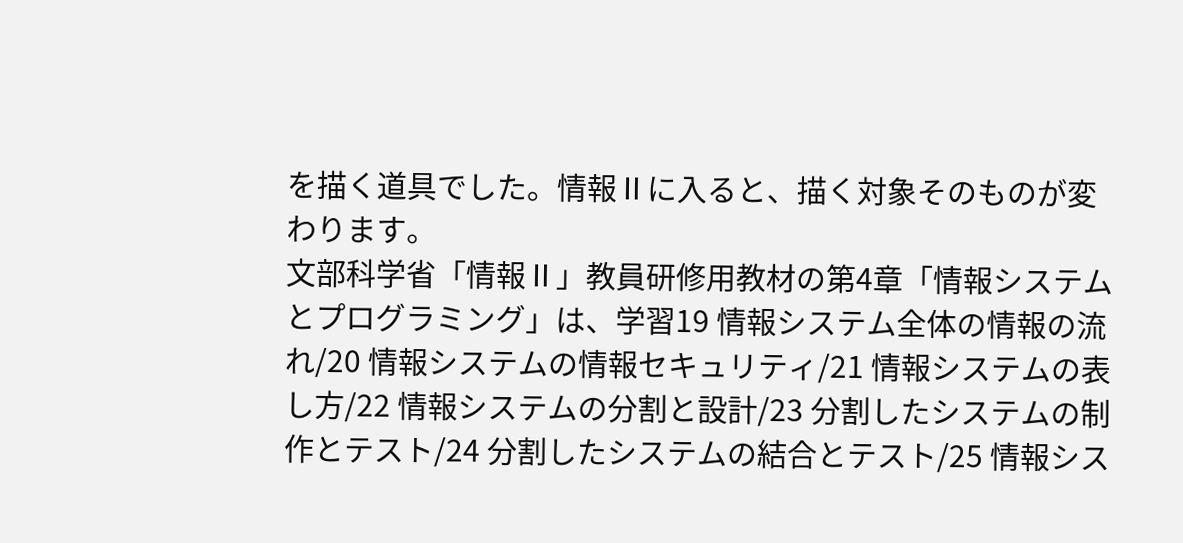を描く道具でした。情報Ⅱに入ると、描く対象そのものが変わります。
文部科学省「情報Ⅱ」教員研修用教材の第4章「情報システムとプログラミング」は、学習19 情報システム全体の情報の流れ/20 情報システムの情報セキュリティ/21 情報システムの表し方/22 情報システムの分割と設計/23 分割したシステムの制作とテスト/24 分割したシステムの結合とテスト/25 情報シス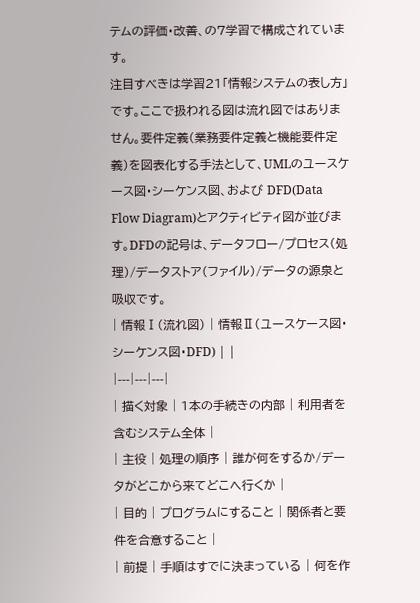テムの評価・改善、の7学習で構成されています。
注目すべきは学習21「情報システムの表し方」です。ここで扱われる図は流れ図ではありません。要件定義(業務要件定義と機能要件定義)を図表化する手法として、UMLのユースケース図・シーケンス図、および DFD(Data Flow Diagram)とアクティビティ図が並びます。DFDの記号は、データフロー/プロセス(処理)/データストア(ファイル)/データの源泉と吸収です。
| 情報Ⅰ(流れ図) | 情報Ⅱ(ユースケース図・シーケンス図・DFD) | |
|---|---|---|
| 描く対象 | 1本の手続きの内部 | 利用者を含むシステム全体 |
| 主役 | 処理の順序 | 誰が何をするか/データがどこから来てどこへ行くか |
| 目的 | プログラムにすること | 関係者と要件を合意すること |
| 前提 | 手順はすでに決まっている | 何を作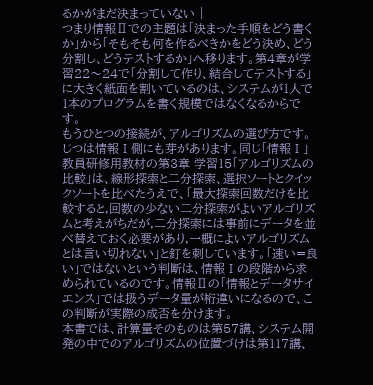るかがまだ決まっていない |
つまり情報Ⅱでの主題は「決まった手順をどう書くか」から「そもそも何を作るべきかをどう決め、どう分割し、どうテストするか」へ移ります。第4章が学習22〜24で「分割して作り、結合してテストする」に大きく紙面を割いているのは、システムが1人で1本のプログラムを書く規模ではなくなるからです。
もうひとつの接続が、アルゴリズムの選び方です。じつは情報Ⅰ側にも芽があります。同じ「情報Ⅰ」教員研修用教材の第3章 学習15「アルゴリズムの比較」は、線形探索と二分探索、選択ソートとクイックソートを比べたうえで、「最大探索回数だけを比較すると,回数の少ない二分探索がよいアルゴリズムと考えがちだが,二分探索には事前にデータを並べ替えておく必要があり,一概によいアルゴリズムとは言い切れない」と釘を刺しています。「速い=良い」ではないという判断は、情報Ⅰの段階から求められているのです。情報Ⅱの「情報とデータサイエンス」では扱うデータ量が桁違いになるので、この判断が実際の成否を分けます。
本書では、計算量そのものは第57講、システム開発の中でのアルゴリズムの位置づけは第117講、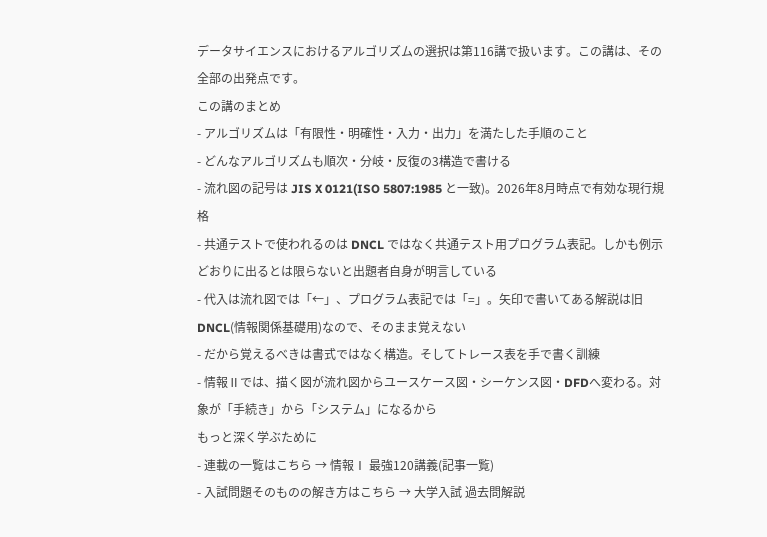データサイエンスにおけるアルゴリズムの選択は第116講で扱います。この講は、その全部の出発点です。
この講のまとめ
- アルゴリズムは「有限性・明確性・入力・出力」を満たした手順のこと
- どんなアルゴリズムも順次・分岐・反復の3構造で書ける
- 流れ図の記号は JIS X 0121(ISO 5807:1985 と一致)。2026年8月時点で有効な現行規格
- 共通テストで使われるのは DNCL ではなく共通テスト用プログラム表記。しかも例示どおりに出るとは限らないと出題者自身が明言している
- 代入は流れ図では「←」、プログラム表記では「=」。矢印で書いてある解説は旧DNCL(情報関係基礎用)なので、そのまま覚えない
- だから覚えるべきは書式ではなく構造。そしてトレース表を手で書く訓練
- 情報Ⅱでは、描く図が流れ図からユースケース図・シーケンス図・DFDへ変わる。対象が「手続き」から「システム」になるから
もっと深く学ぶために
- 連載の一覧はこちら → 情報Ⅰ 最強120講義(記事一覧)
- 入試問題そのものの解き方はこちら → 大学入試 過去問解説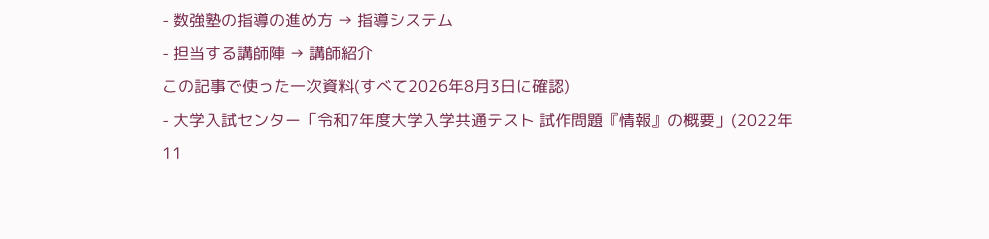- 数強塾の指導の進め方 → 指導システム
- 担当する講師陣 → 講師紹介
この記事で使った一次資料(すべて2026年8月3日に確認)
- 大学入試センター「令和7年度大学入学共通テスト 試作問題『情報』の概要」(2022年11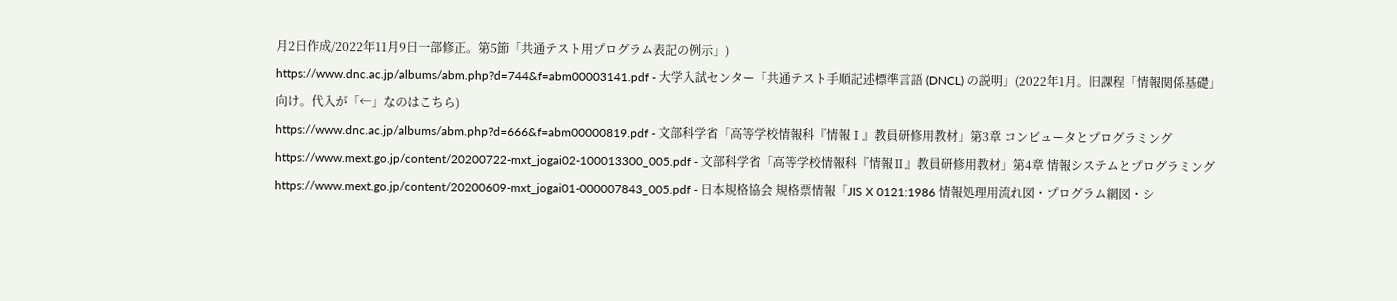月2日作成/2022年11月9日一部修正。第5節「共通テスト用プログラム表記の例示」)
https://www.dnc.ac.jp/albums/abm.php?d=744&f=abm00003141.pdf - 大学入試センター「共通テスト手順記述標準言語 (DNCL) の説明」(2022年1月。旧課程「情報関係基礎」向け。代入が「←」なのはこちら)
https://www.dnc.ac.jp/albums/abm.php?d=666&f=abm00000819.pdf - 文部科学省「高等学校情報科『情報Ⅰ』教員研修用教材」第3章 コンピュータとプログラミング
https://www.mext.go.jp/content/20200722-mxt_jogai02-100013300_005.pdf - 文部科学省「高等学校情報科『情報Ⅱ』教員研修用教材」第4章 情報システムとプログラミング
https://www.mext.go.jp/content/20200609-mxt_jogai01-000007843_005.pdf - 日本規格協会 規格票情報「JIS X 0121:1986 情報処理用流れ図・プログラム網図・シ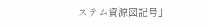ステム資源図記号」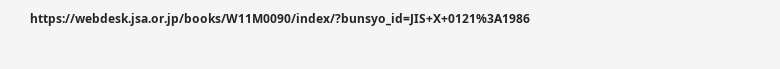https://webdesk.jsa.or.jp/books/W11M0090/index/?bunsyo_id=JIS+X+0121%3A1986